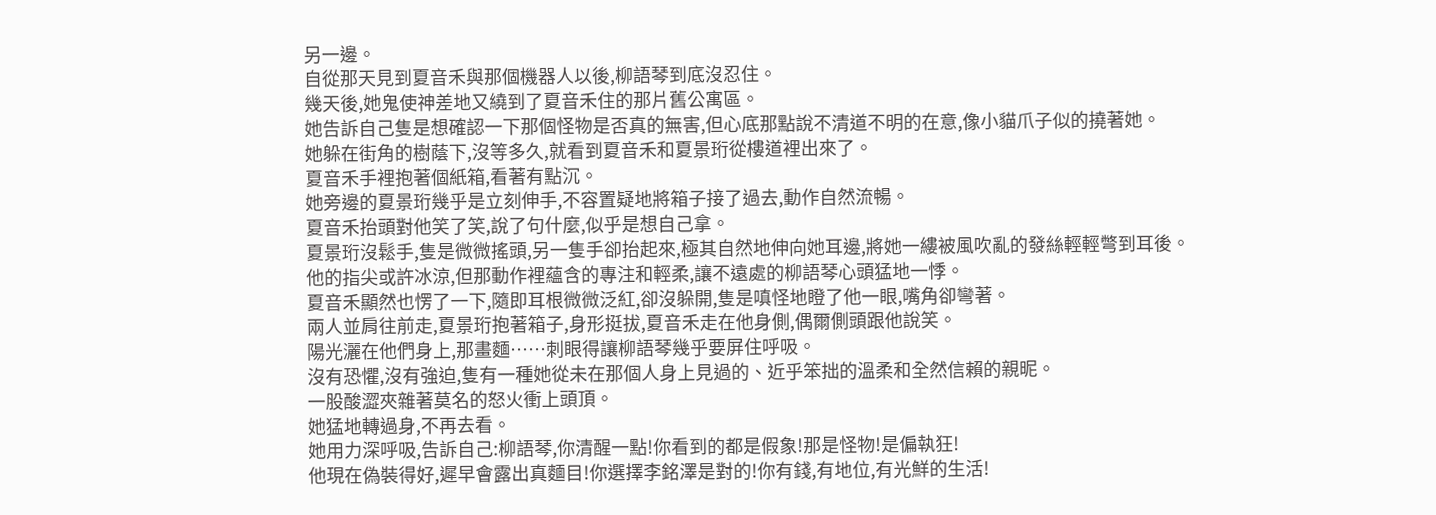另一邊。
自從那天見到夏音禾與那個機器人以後,柳語琴到底沒忍住。
幾天後,她鬼使神差地又繞到了夏音禾住的那片舊公寓區。
她告訴自己隻是想確認一下那個怪物是否真的無害,但心底那點說不清道不明的在意,像小貓爪子似的撓著她。
她躲在街角的樹蔭下,沒等多久,就看到夏音禾和夏景珩從樓道裡出來了。
夏音禾手裡抱著個紙箱,看著有點沉。
她旁邊的夏景珩幾乎是立刻伸手,不容置疑地將箱子接了過去,動作自然流暢。
夏音禾抬頭對他笑了笑,說了句什麼,似乎是想自己拿。
夏景珩沒鬆手,隻是微微搖頭,另一隻手卻抬起來,極其自然地伸向她耳邊,將她一縷被風吹亂的發絲輕輕彆到耳後。
他的指尖或許冰涼,但那動作裡蘊含的專注和輕柔,讓不遠處的柳語琴心頭猛地一悸。
夏音禾顯然也愣了一下,隨即耳根微微泛紅,卻沒躲開,隻是嗔怪地瞪了他一眼,嘴角卻彎著。
兩人並肩往前走,夏景珩抱著箱子,身形挺拔,夏音禾走在他身側,偶爾側頭跟他說笑。
陽光灑在他們身上,那畫麵……刺眼得讓柳語琴幾乎要屏住呼吸。
沒有恐懼,沒有強迫,隻有一種她從未在那個人身上見過的、近乎笨拙的溫柔和全然信賴的親昵。
一股酸澀夾雜著莫名的怒火衝上頭頂。
她猛地轉過身,不再去看。
她用力深呼吸,告訴自己:柳語琴,你清醒一點!你看到的都是假象!那是怪物!是偏執狂!
他現在偽裝得好,遲早會露出真麵目!你選擇李銘澤是對的!你有錢,有地位,有光鮮的生活!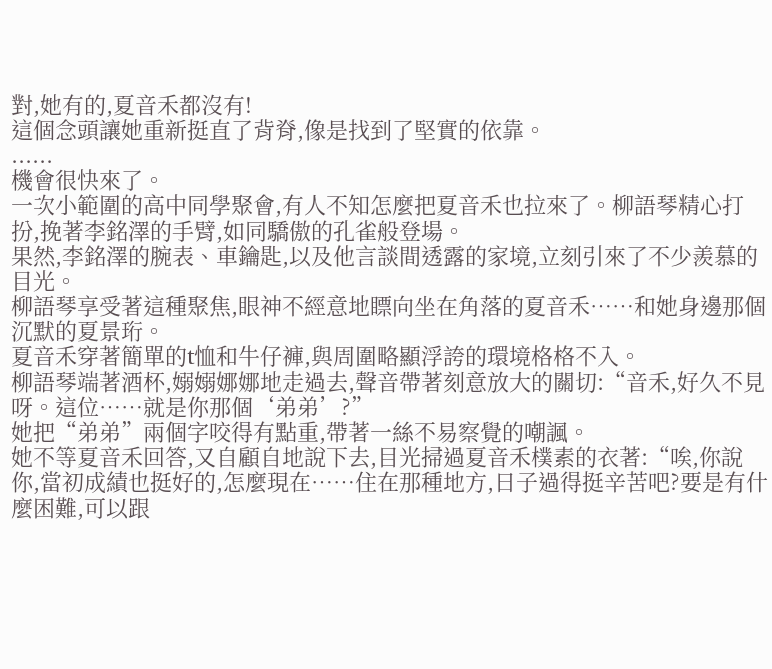對,她有的,夏音禾都沒有!
這個念頭讓她重新挺直了背脊,像是找到了堅實的依靠。
......
機會很快來了。
一次小範圍的高中同學聚會,有人不知怎麼把夏音禾也拉來了。柳語琴精心打扮,挽著李銘澤的手臂,如同驕傲的孔雀般登場。
果然,李銘澤的腕表、車鑰匙,以及他言談間透露的家境,立刻引來了不少羨慕的目光。
柳語琴享受著這種聚焦,眼神不經意地瞟向坐在角落的夏音禾……和她身邊那個沉默的夏景珩。
夏音禾穿著簡單的t恤和牛仔褲,與周圍略顯浮誇的環境格格不入。
柳語琴端著酒杯,嫋嫋娜娜地走過去,聲音帶著刻意放大的關切:“音禾,好久不見呀。這位……就是你那個‘弟弟’?”
她把“弟弟”兩個字咬得有點重,帶著一絲不易察覺的嘲諷。
她不等夏音禾回答,又自顧自地說下去,目光掃過夏音禾樸素的衣著:“唉,你說你,當初成績也挺好的,怎麼現在……住在那種地方,日子過得挺辛苦吧?要是有什麼困難,可以跟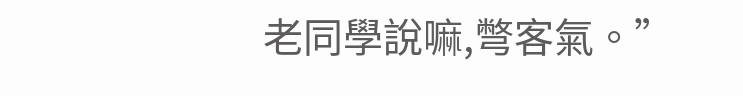老同學說嘛,彆客氣。”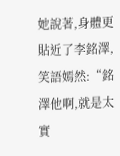她說著,身體更貼近了李銘澤,笑語嫣然:“銘澤他啊,就是太實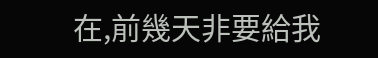在,前幾天非要給我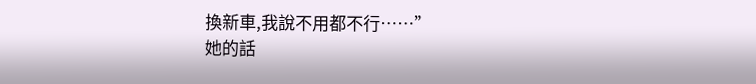換新車,我說不用都不行……”
她的話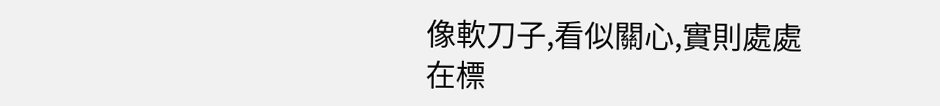像軟刀子,看似關心,實則處處在標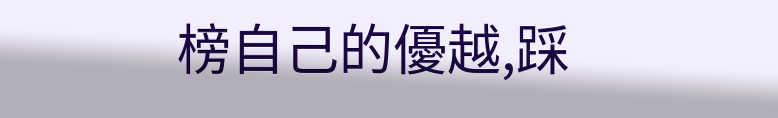榜自己的優越,踩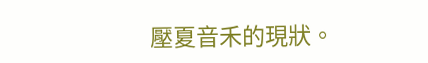壓夏音禾的現狀。